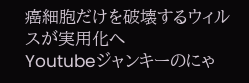癌細胞だけを破壊するウィルスが実用化へ
Youtubeジャンキーのにゃ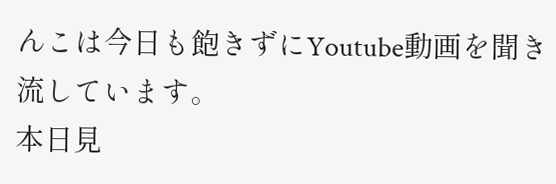んこは今日も飽きずにYoutube動画を聞き流しています。
本日見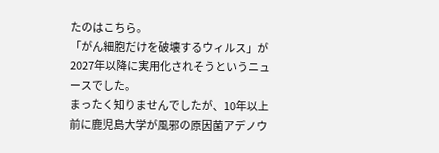たのはこちら。
「がん細胞だけを破壊するウィルス」が2027年以降に実用化されそうというニュースでした。
まったく知りませんでしたが、10年以上前に鹿児島大学が風邪の原因菌アデノウ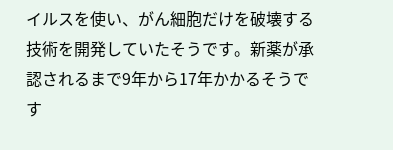イルスを使い、がん細胞だけを破壊する技術を開発していたそうです。新薬が承認されるまで9年から17年かかるそうです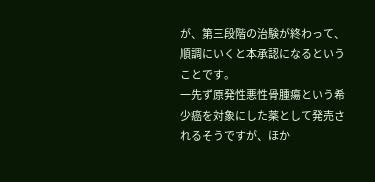が、第三段階の治験が終わって、順調にいくと本承認になるということです。
一先ず原発性悪性骨腫瘍という希少癌を対象にした薬として発売されるそうですが、ほか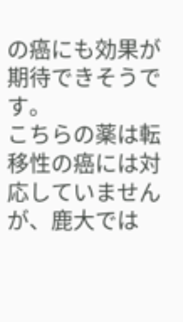の癌にも効果が期待できそうです。
こちらの薬は転移性の癌には対応していませんが、鹿大では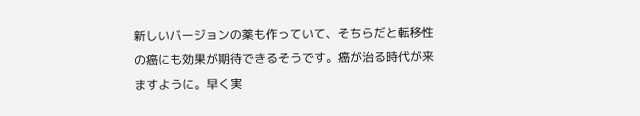新しいバージョンの薬も作っていて、そちらだと転移性の癌にも効果が期待できるそうです。癌が治る時代が来ますように。早く実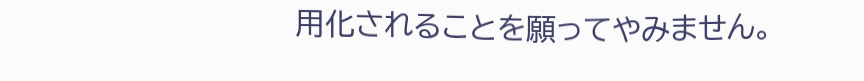用化されることを願ってやみません。